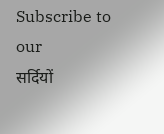Subscribe to our
सर्दियों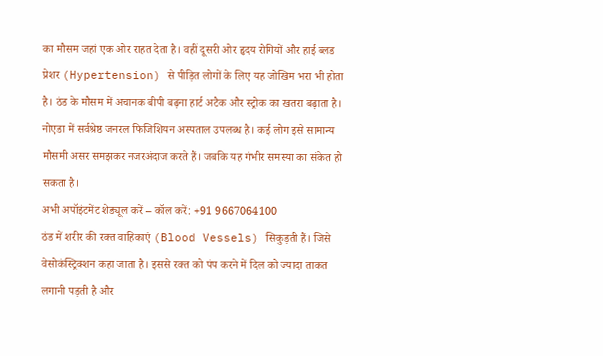का मौसम जहां एक ओर राहत देता है। वहीं दूसरी ओर हृदय रोगियों और हाई ब्लड प्रेशर (Hypertension) से पीड़ित लोगों के लिए यह जोखिम भरा भी होता है। ठंड के मौसम में अचानक बीपी बढ़ना हार्ट अटैक और स्ट्रोक का खतरा बढ़ाता है। नोएडा में सर्वश्रेष्ठ जनरल फिजिशियन अस्पताल उपलब्ध है। कई लोग इसे सामान्य मौसमी असर समझकर नजरअंदाज करते हैं। जबकि यह गंभीर समस्या का संकेत हो सकता है।
अभी अपॉइंटमेंट शेड्यूल करें – कॉल करें: +91 9667064100
ठंड में शरीर की रक्त वाहिकाएं (Blood Vessels) सिकुड़ती हैं। जिसे वेसोकंस्ट्रिक्शन कहा जाता है। इससे रक्त को पंप करने में दिल को ज्यादा ताकत लगानी पड़ती है और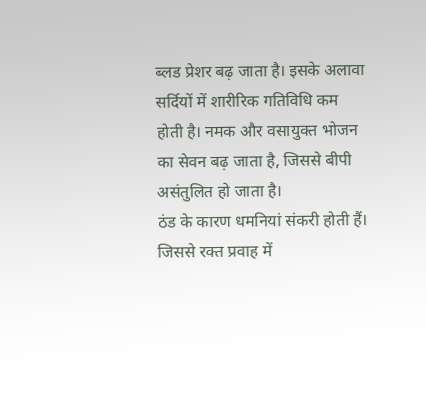ब्लड प्रेशर बढ़ जाता है। इसके अलावा सर्दियों में शारीरिक गतिविधि कम होती है। नमक और वसायुक्त भोजन का सेवन बढ़ जाता है, जिससे बीपी असंतुलित हो जाता है।
ठंड के कारण धमनियां संकरी होती हैं। जिससे रक्त प्रवाह में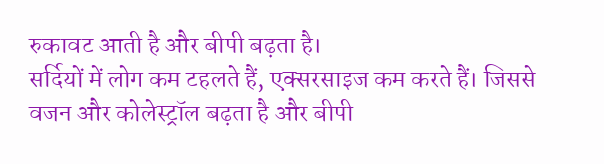रुकावट आती है और बीपी बढ़ता है।
सर्दियों में लोग कम टहलते हैं, एक्सरसाइज कम करते हैं। जिससे वजन और कोलेस्ट्रॉल बढ़ता है और बीपी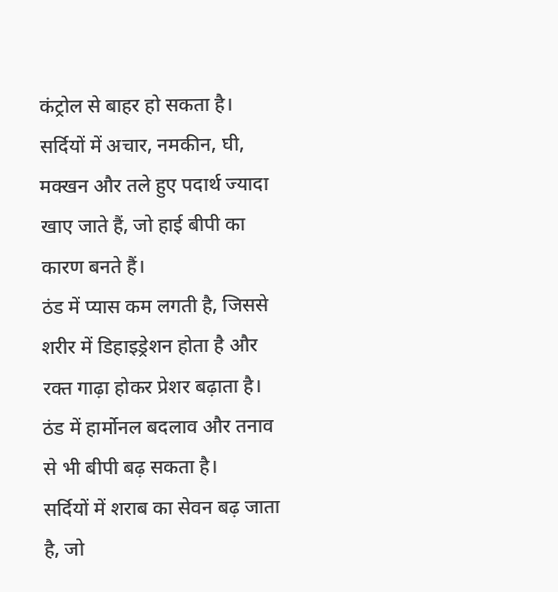कंट्रोल से बाहर हो सकता है।
सर्दियों में अचार, नमकीन, घी, मक्खन और तले हुए पदार्थ ज्यादा खाए जाते हैं, जो हाई बीपी का कारण बनते हैं।
ठंड में प्यास कम लगती है, जिससे शरीर में डिहाइड्रेशन होता है और रक्त गाढ़ा होकर प्रेशर बढ़ाता है।
ठंड में हार्मोनल बदलाव और तनाव से भी बीपी बढ़ सकता है।
सर्दियों में शराब का सेवन बढ़ जाता है, जो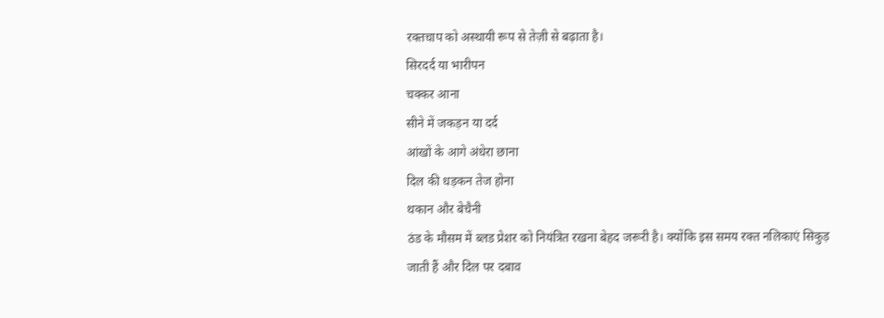रक्तचाप को अस्थायी रूप से तेज़ी से बढ़ाता है।
सिरदर्द या भारीपन
चक्कर आना
सीने में जकड़न या दर्द
आंखों के आगे अंधेरा छाना
दिल की धड़कन तेज होना
थकान और बेचैनी
ठंड के मौसम में ब्लड प्रेशर को नियंत्रित रखना बेहद जरूरी है। क्योंकि इस समय रक्त नलिकाएं सिकुड़ जाती हैं और दिल पर दबाव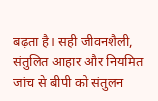बढ़ता है। सही जीवनशैली, संतुलित आहार और नियमित जांच से बीपी को संतुलन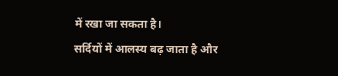में रखा जा सकता है।
सर्दियों में आलस्य बढ़ जाता है और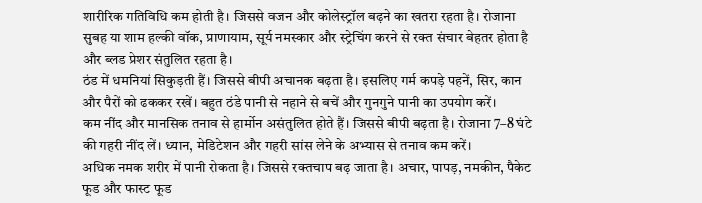शारीरिक गतिविधि कम होती है। जिससे वजन और कोलेस्ट्रॉल बढ़ने का खतरा रहता है। रोजाना सुबह या शाम हल्की वॉक, प्राणायाम, सूर्य नमस्कार और स्ट्रेचिंग करने से रक्त संचार बेहतर होता है और ब्लड प्रेशर संतुलित रहता है।
ठंड में धमनियां सिकुड़ती हैं। जिससे बीपी अचानक बढ़ता है। इसलिए गर्म कपड़े पहनें, सिर, कान और पैरों को ढककर रखें। बहुत ठंडे पानी से नहाने से बचें और गुनगुने पानी का उपयोग करें।
कम नींद और मानसिक तनाव से हार्मोन असंतुलित होते हैं। जिससे बीपी बढ़ता है। रोजाना 7–8 घंटे की गहरी नींद लें। ध्यान, मेडिटेशन और गहरी सांस लेने के अभ्यास से तनाव कम करें।
अधिक नमक शरीर में पानी रोकता है। जिससे रक्तचाप बढ़ जाता है। अचार, पापड़, नमकीन, पैकेट फूड और फास्ट फूड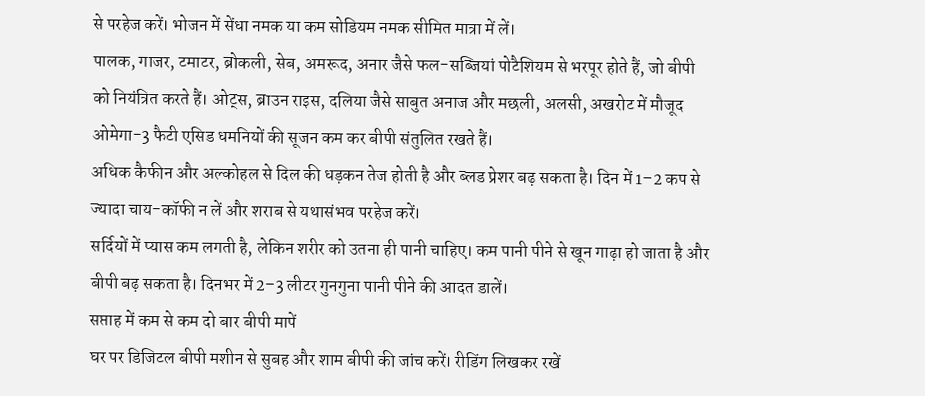से परहेज करें। भोजन में सेंधा नमक या कम सोडियम नमक सीमित मात्रा में लें।
पालक, गाजर, टमाटर, ब्रोकली, सेब, अमरूद, अनार जैसे फल-सब्जियां पोटैशियम से भरपूर होते हैं, जो बीपी को नियंत्रित करते हैं। ओट्स, ब्राउन राइस, दलिया जैसे साबुत अनाज और मछली, अलसी, अखरोट में मौजूद ओमेगा-3 फैटी एसिड धमनियों की सूजन कम कर बीपी संतुलित रखते हैं।
अधिक कैफीन और अल्कोहल से दिल की धड़कन तेज होती है और ब्लड प्रेशर बढ़ सकता है। दिन में 1–2 कप से ज्यादा चाय-कॉफी न लें और शराब से यथासंभव परहेज करें।
सर्दियों में प्यास कम लगती है, लेकिन शरीर को उतना ही पानी चाहिए। कम पानी पीने से खून गाढ़ा हो जाता है और बीपी बढ़ सकता है। दिनभर में 2–3 लीटर गुनगुना पानी पीने की आदत डालें।
सप्ताह में कम से कम दो बार बीपी मापें
घर पर डिजिटल बीपी मशीन से सुबह और शाम बीपी की जांच करें। रीडिंग लिखकर रखें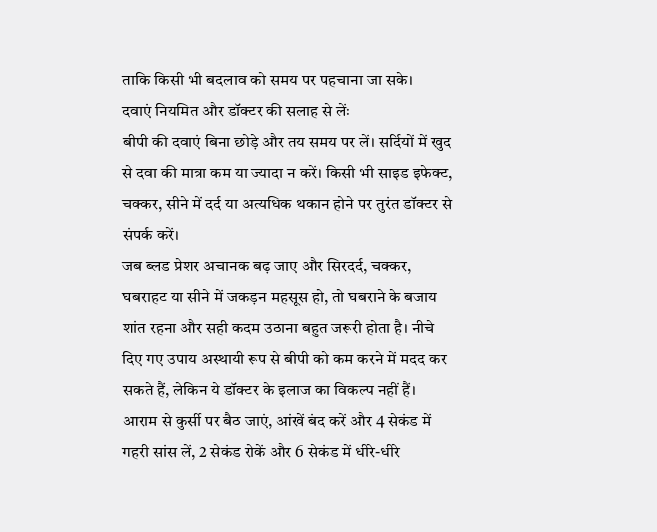ताकि किसी भी बदलाव को समय पर पहचाना जा सके।
दवाएं नियमित और डॉक्टर की सलाह से लेंः
बीपी की दवाएं बिना छोड़े और तय समय पर लें। सर्दियों में खुद से दवा की मात्रा कम या ज्यादा न करें। किसी भी साइड इफेक्ट, चक्कर, सीने में दर्द या अत्यधिक थकान होने पर तुरंत डॉक्टर से संपर्क करें।
जब ब्लड प्रेशर अचानक बढ़ जाए और सिरदर्द, चक्कर, घबराहट या सीने में जकड़न महसूस हो, तो घबराने के बजाय शांत रहना और सही कदम उठाना बहुत जरूरी होता है। नीचे दिए गए उपाय अस्थायी रूप से बीपी को कम करने में मदद कर सकते हैं, लेकिन ये डॉक्टर के इलाज का विकल्प नहीं हैं।
आराम से कुर्सी पर बैठ जाएं, आंखें बंद करें और 4 सेकंड में गहरी सांस लें, 2 सेकंड रोकें और 6 सेकंड में धीरे-धीरे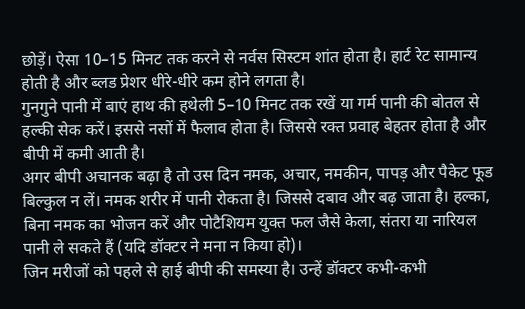छोड़ें। ऐसा 10–15 मिनट तक करने से नर्वस सिस्टम शांत होता है। हार्ट रेट सामान्य होती है और ब्लड प्रेशर धीरे-धीरे कम होने लगता है।
गुनगुने पानी में बाएं हाथ की हथेली 5–10 मिनट तक रखें या गर्म पानी की बोतल से हल्की सेक करें। इससे नसों में फैलाव होता है। जिससे रक्त प्रवाह बेहतर होता है और बीपी में कमी आती है।
अगर बीपी अचानक बढ़ा है तो उस दिन नमक, अचार, नमकीन, पापड़ और पैकेट फूड बिल्कुल न लें। नमक शरीर में पानी रोकता है। जिससे दबाव और बढ़ जाता है। हल्का, बिना नमक का भोजन करें और पोटैशियम युक्त फल जैसे केला, संतरा या नारियल पानी ले सकते हैं (यदि डॉक्टर ने मना न किया हो)।
जिन मरीजों को पहले से हाई बीपी की समस्या है। उन्हें डॉक्टर कभी-कभी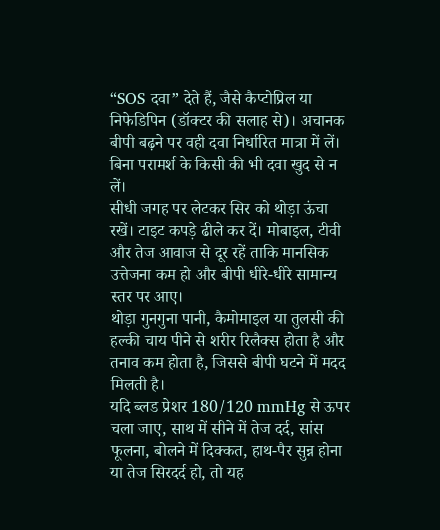“SOS दवा” देते हैं, जैसे कैप्टोप्रिल या निफेडिपिन (डॉक्टर की सलाह से)। अचानक बीपी बढ़ने पर वही दवा निर्धारित मात्रा में लें। बिना परामर्श के किसी की भी दवा खुद से न लें।
सीधी जगह पर लेटकर सिर को थोड़ा ऊंचा रखें। टाइट कपड़े ढीले कर दें। मोबाइल, टीवी और तेज आवाज से दूर रहें ताकि मानसिक उत्तेजना कम हो और बीपी धीरे-धीरे सामान्य स्तर पर आए।
थोड़ा गुनगुना पानी, कैमोमाइल या तुलसी की हल्की चाय पीने से शरीर रिलैक्स होता है और तनाव कम होता है, जिससे बीपी घटने में मदद मिलती है।
यदि ब्लड प्रेशर 180/120 mmHg से ऊपर चला जाए, साथ में सीने में तेज दर्द, सांस फूलना, बोलने में दिक्कत, हाथ-पैर सुन्न होना या तेज सिरदर्द हो, तो यह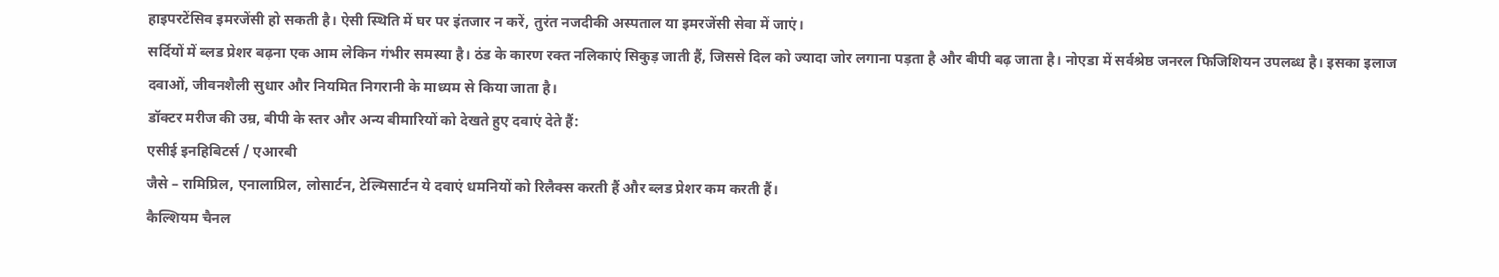हाइपरटेंसिव इमरजेंसी हो सकती है। ऐसी स्थिति में घर पर इंतजार न करें, तुरंत नजदीकी अस्पताल या इमरजेंसी सेवा में जाएं।
सर्दियों में ब्लड प्रेशर बढ़ना एक आम लेकिन गंभीर समस्या है। ठंड के कारण रक्त नलिकाएं सिकुड़ जाती हैं, जिससे दिल को ज्यादा जोर लगाना पड़ता है और बीपी बढ़ जाता है। नोएडा में सर्वश्रेष्ठ जनरल फिजिशियन उपलब्ध है। इसका इलाज दवाओं, जीवनशैली सुधार और नियमित निगरानी के माध्यम से किया जाता है।
डॉक्टर मरीज की उम्र, बीपी के स्तर और अन्य बीमारियों को देखते हुए दवाएं देते हैं:
एसीई इनहिबिटर्स / एआरबी
जैसे – रामिप्रिल, एनालाप्रिल, लोसार्टन, टेल्मिसार्टन ये दवाएं धमनियों को रिलैक्स करती हैं और ब्लड प्रेशर कम करती हैं।
कैल्शियम चैनल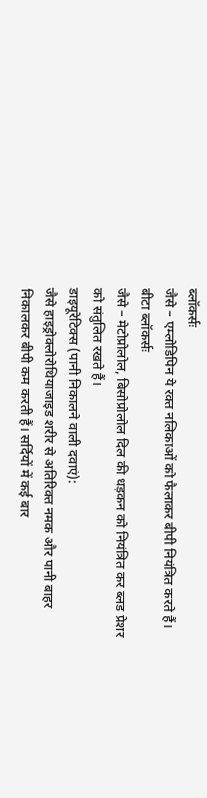ब्लॉकर्सः
जैसे – एम्लोडिपिन ये रक्त नलिकाओं को फैलाकर बीपी नियंत्रित करते हैं।
बीटा ब्लॉकर्सः
जैसे – मेटोप्रोलोल, बिसोप्रोलोल दिल की धड़कन को नियंत्रित कर ब्लड प्रेशर को संतुलित रखते हैं।
डाइयूरेटिक्स (पानी निकालने वाली दवाएं):
जैसे हाइड्रोक्लोरोथियाजाइड शरीर से अतिरिक्त नमक और पानी बाहर निकालकर बीपी कम करती हैं। सर्दियों में कई बार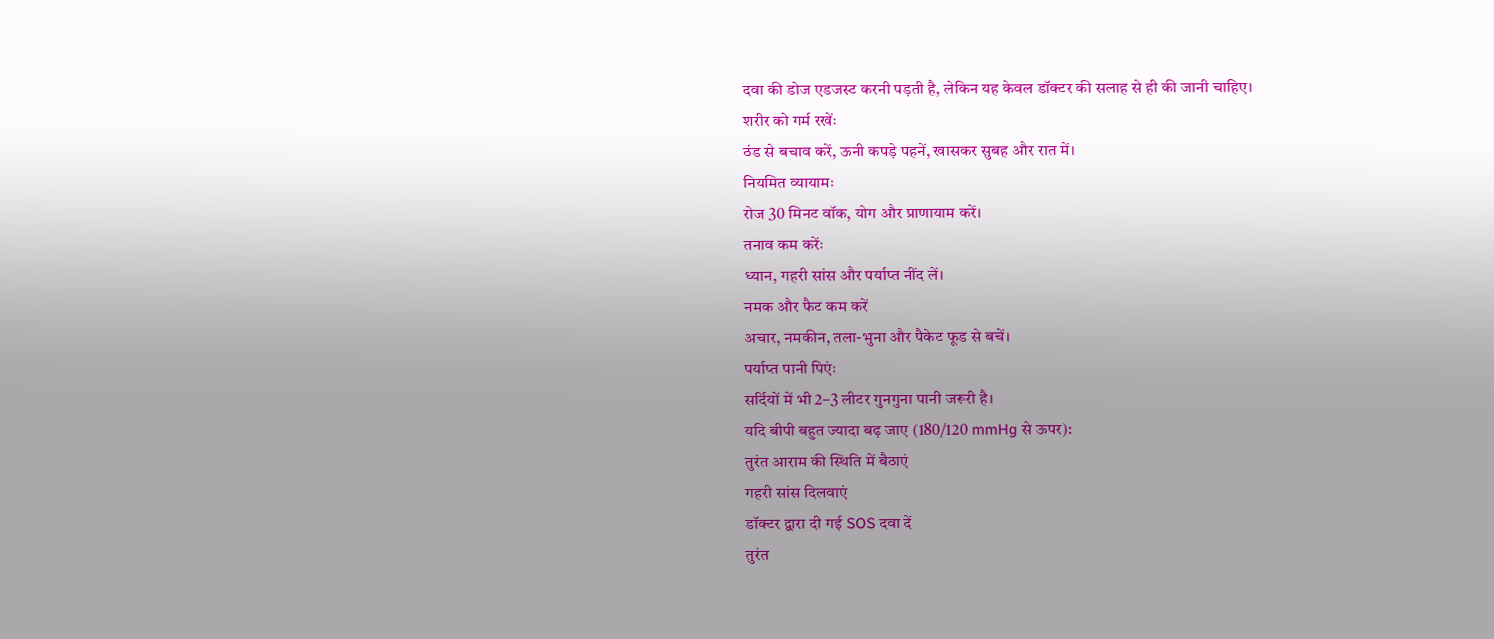दवा की डोज एडजस्ट करनी पड़ती है, लेकिन यह केवल डॉक्टर की सलाह से ही की जानी चाहिए।
शरीर को गर्म रखेंः
ठंड से बचाव करें, ऊनी कपड़े पहनें, खासकर सुबह और रात में।
नियमित व्यायामः
रोज 30 मिनट वॉक, योग और प्राणायाम करें।
तनाव कम करेंः
ध्यान, गहरी सांस और पर्याप्त नींद लें।
नमक और फैट कम करें
अचार, नमकीन, तला-भुना और पैकेट फूड से बचें।
पर्याप्त पानी पिएंः
सर्दियों में भी 2–3 लीटर गुनगुना पानी जरूरी है।
यदि बीपी बहुत ज्यादा बढ़ जाए (180/120 mmHg से ऊपर):
तुरंत आराम की स्थिति में बैठाएं
गहरी सांस दिलवाएं
डॉक्टर द्वारा दी गई SOS दवा दें
तुरंत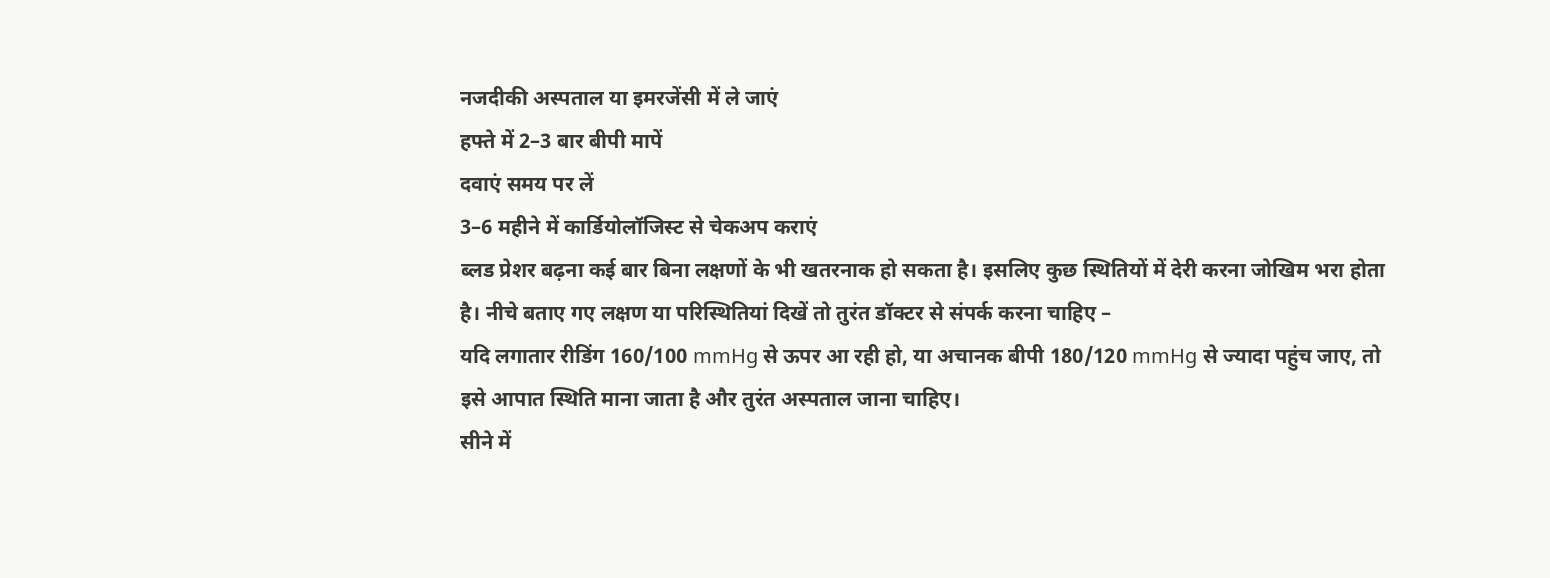नजदीकी अस्पताल या इमरजेंसी में ले जाएं
हफ्ते में 2–3 बार बीपी मापें
दवाएं समय पर लें
3–6 महीने में कार्डियोलॉजिस्ट से चेकअप कराएं
ब्लड प्रेशर बढ़ना कई बार बिना लक्षणों के भी खतरनाक हो सकता है। इसलिए कुछ स्थितियों में देरी करना जोखिम भरा होता है। नीचे बताए गए लक्षण या परिस्थितियां दिखें तो तुरंत डॉक्टर से संपर्क करना चाहिए –
यदि लगातार रीडिंग 160/100 mmHg से ऊपर आ रही हो, या अचानक बीपी 180/120 mmHg से ज्यादा पहुंच जाए, तो इसे आपात स्थिति माना जाता है और तुरंत अस्पताल जाना चाहिए।
सीने में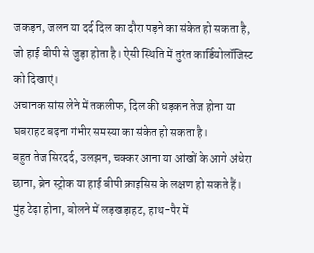जकड़न, जलन या दर्द दिल का दौरा पड़ने का संकेत हो सकता है, जो हाई बीपी से जुड़ा होता है। ऐसी स्थिति में तुरंत कार्डियोलॉजिस्ट को दिखाएं।
अचानक सांस लेने में तकलीफ, दिल की धड़कन तेज होना या घबराहट बढ़ना गंभीर समस्या का संकेत हो सकता है।
बहुत तेज सिरदर्द, उलझन, चक्कर आना या आंखों के आगे अंधेरा छाना, ब्रेन स्ट्रोक या हाई बीपी क्राइसिस के लक्षण हो सकते हैं।
मुंह टेढ़ा होना, बोलने में लड़खड़ाहट, हाथ-पैर में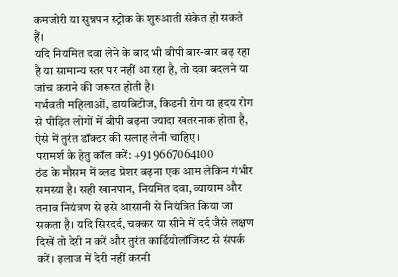कमजोरी या सुन्नपन स्ट्रोक के शुरुआती संकेत हो सकते हैं।
यदि नियमित दवा लेने के बाद भी बीपी बार-बार बढ़ रहा है या सामान्य स्तर पर नहीं आ रहा है, तो दवा बदलने या जांच कराने की जरूरत होती है।
गर्भवती महिलाओं, डायबिटीज, किडनी रोग या हृदय रोग से पीड़ित लोगों में बीपी बढ़ना ज्यादा खतरनाक होता है, ऐसे में तुरंत डॉक्टर की सलाह लेनी चाहिए।
परामर्श के हेतु कॉल करें: +91 9667064100
ठंड के मौसम में ब्लड प्रेशर बढ़ना एक आम लेकिन गंभीर समस्या है। सही खानपान, नियमित दवा, व्यायाम और तनाव नियंत्रण से इसे आसानी से नियंत्रित किया जा सकता है। यदि सिरदर्द, चक्कर या सीने में दर्द जैसे लक्षण दिखें तो देरी न करें और तुरंत कार्डियोलॉजिस्ट से संपर्क करें। इलाज में देरी नहीं करनी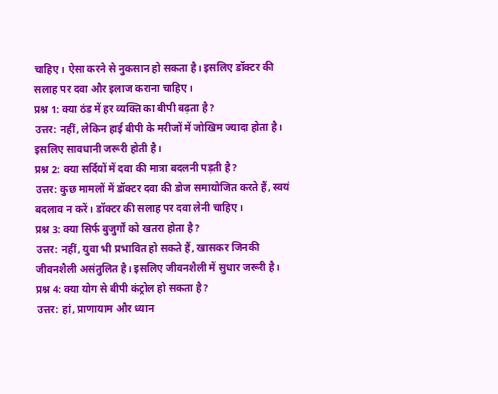चाहिए। ऐसा करने से नुकसान हो सकता है। इसलिए डॉक्टर की सलाह पर दवा और इलाज कराना चाहिए।
प्रश्न 1: क्या ठंड में हर व्यक्ति का बीपी बढ़ता है?
उत्तर: नहीं, लेकिन हाई बीपी के मरीजों में जोखिम ज्यादा होता है। इसलिए सावधानी जरूरी होती है।
प्रश्न 2: क्या सर्दियों में दवा की मात्रा बदलनी पड़ती है?
उत्तर: कुछ मामलों में डॉक्टर दवा की डोज समायोजित करते हैं, स्वयं बदलाव न करें। डॉक्टर की सलाह पर दवा लेनी चाहिए।
प्रश्न 3: क्या सिर्फ बुजुर्गों को खतरा होता है?
उत्तर: नहीं, युवा भी प्रभावित हो सकते हैं, खासकर जिनकी जीवनशैली असंतुलित है। इसलिए जीवनशैली में सुधार जरूरी है।
प्रश्न 4: क्या योग से बीपी कंट्रोल हो सकता है?
उत्तर: हां, प्राणायाम और ध्यान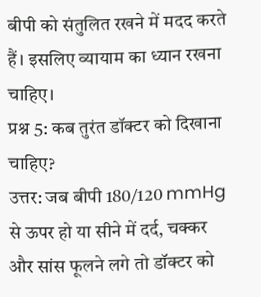बीपी को संतुलित रखने में मदद करते हैं। इसलिए व्यायाम का ध्यान रखना चाहिए।
प्रश्न 5: कब तुरंत डॉक्टर को दिखाना चाहिए?
उत्तर: जब बीपी 180/120 mmHg से ऊपर हो या सीने में दर्द, चक्कर और सांस फूलने लगे तो डॉक्टर को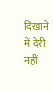दिखाने में देरी नहीं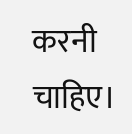करनी चाहिए।